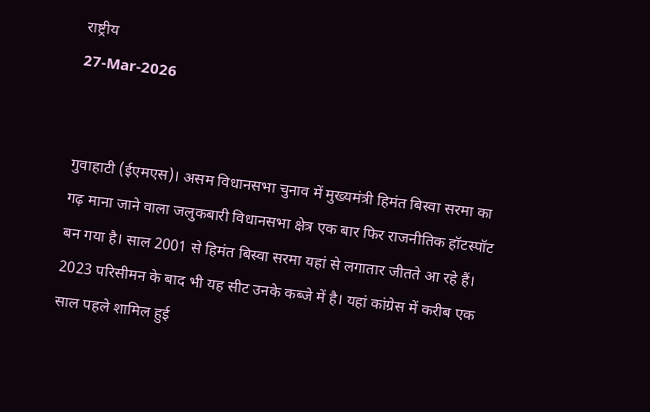राष्ट्रीय
27-Mar-2026


गुवाहाटी (ईएमएस)। असम विधानसभा चुनाव में मुख्यमंत्री हिमंत बिस्वा सरमा का गढ़ माना जाने वाला जलुकबारी विधानसभा क्षेत्र एक बार फिर राजनीतिक हॉटस्पॉट बन गया है। साल 2001 से हिमंत बिस्वा सरमा यहां से लगातार जीतते आ रहे हैं। 2023 परिसीमन के बाद भी यह सीट उनके कब्जे में है। यहां कांग्रेस में करीब एक साल पहले शामिल हुई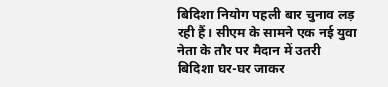बिदिशा नियोग पहली बार चुनाव लड़ रही हैं। सीएम के सामने एक नई युवा नेता के तौर पर मैदान में उतरी बिदिशा घर-घर जाकर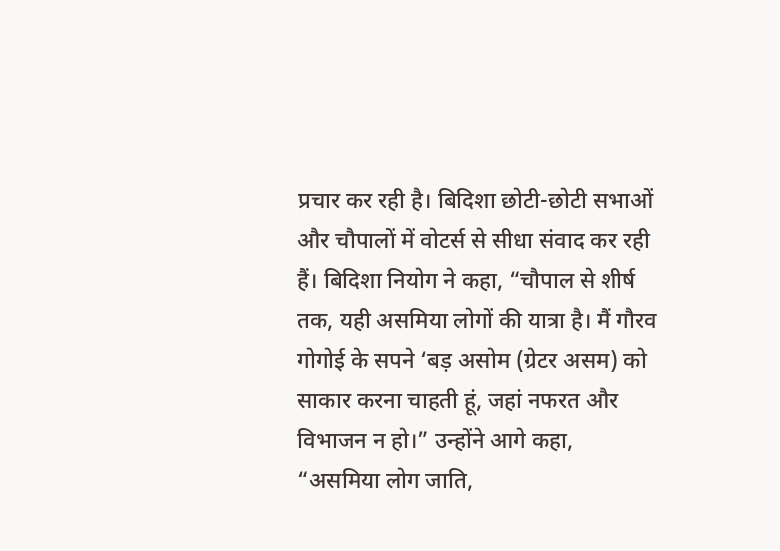प्रचार कर रही है। बिदिशा छोटी-छोटी सभाओं और चौपालों में वोटर्स से सीधा संवाद कर रही हैं। बिदिशा नियोग ने कहा, “चौपाल से शीर्ष तक, यही असमिया लोगों की यात्रा है। मैं गौरव गोगोई के सपने ‘बड़ असोम (ग्रेटर असम) को साकार करना चाहती हूं, जहां नफरत और विभाजन न हो।” उन्होंने आगे कहा, “असमिया लोग जाति,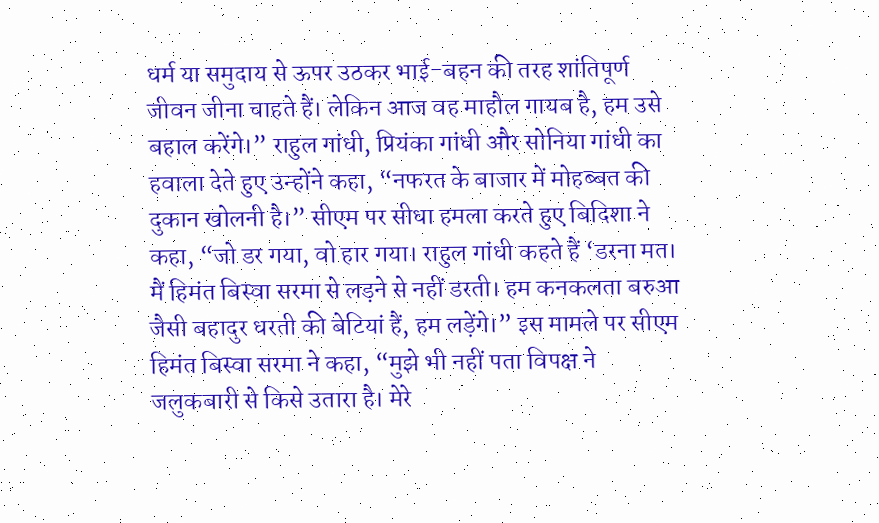धर्म या समुदाय से ऊपर उठकर भाई-बहन की तरह शांतिपूर्ण जीवन जीना चाहते हैं। लेकिन आज वह माहौल गायब है, हम उसे बहाल करेंगे।” राहुल गांधी, प्रियंका गांधी और सोनिया गांधी का हवाला देते हुए उन्होंने कहा, “नफरत के बाजार में मोहब्बत की दुकान खोलनी है।” सीएम पर सीधा हमला करते हुए बिदिशा ने कहा, “जो डर गया, वो हार गया। राहुल गांधी कहते हैं ‘डरना मत। मैं हिमंत बिस्वा सरमा से लड़ने से नहीं डरती। हम कनकलता बरुआ जैसी बहादुर धरती की बेटियां हैं, हम लड़ेंगे।” इस मामले पर सीएम हिमंत बिस्वा सरमा ने कहा, “मुझे भी नहीं पता विपक्ष ने जलुकबारी से किसे उतारा है। मेरे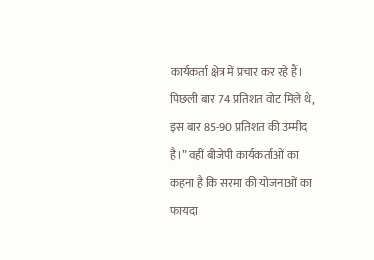कार्यकर्ता क्षेत्र में प्रचार कर रहे हैं। पिछली बार 74 प्रतिशत वोट मिले थे, इस बार 85-90 प्रतिशत की उम्मीद है।” वहीं बीजेपी कार्यकर्ताओं का कहना है कि सरमा की योजनाओं का फायदा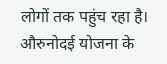लोगों तक पहुंच रहा है। औरुनोदई योजना के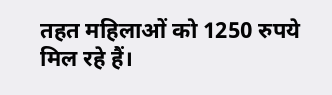तहत महिलाओं को 1250 रुपये मिल रहे हैं।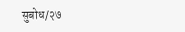सुबोध/२७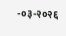-०३-२०२६